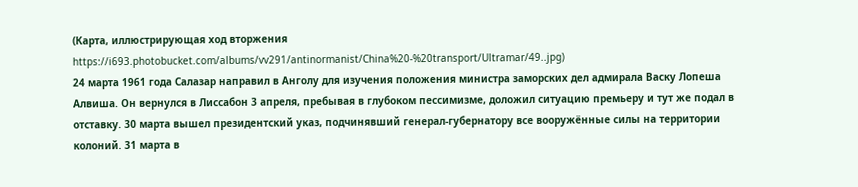(Карта, иллюстрирующая ход вторжения https://i693.photobucket.com/albums/vv291/antinormanist/China%20-%20transport/Ultramar/49..jpg)
24 марта 1961 года Салазар направил в Анголу для изучения положения министра заморских дел адмирала Васку Лопеша Алвиша. Он вернулся в Лиссабон 3 апреля, пребывая в глубоком пессимизме, доложил ситуацию премьеру и тут же подал в отставку. 30 марта вышел президентский указ, подчинявший генерал-губернатору все вооружённые силы на территории колоний. 31 марта в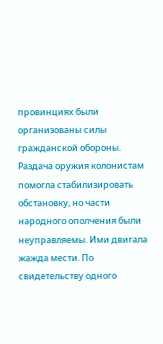провинциях были организованы силы гражданской обороны.
Раздача оружия колонистам помогла стабилизировать обстановку, но части народного ополчения были неуправляемы. Ими двигала жажда мести. По свидетельству одного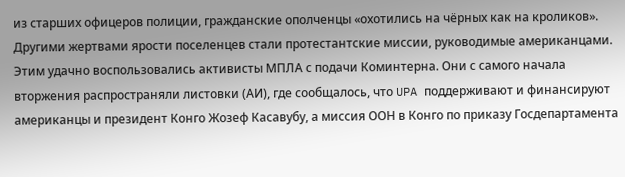из старших офицеров полиции, гражданские ополченцы «охотились на чёрных как на кроликов».
Другими жертвами ярости поселенцев стали протестантские миссии, руководимые американцами. Этим удачно воспользовались активисты МПЛА с подачи Коминтерна. Они с самого начала вторжения распространяли листовки (АИ), где сообщалось, что UPA поддерживают и финансируют американцы и президент Конго Жозеф Касавубу, а миссия ООН в Конго по приказу Госдепартамента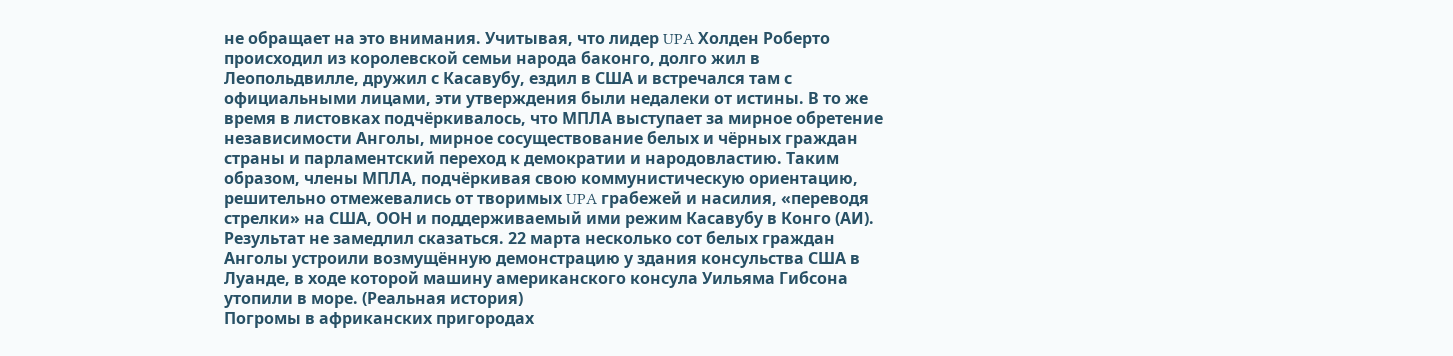не обращает на это внимания. Учитывая, что лидер UPA Холден Роберто происходил из королевской семьи народа баконго, долго жил в Леопольдвилле, дружил с Касавубу, ездил в США и встречался там с официальными лицами, эти утверждения были недалеки от истины. В то же время в листовках подчёркивалось, что МПЛА выступает за мирное обретение независимости Анголы, мирное сосуществование белых и чёрных граждан страны и парламентский переход к демократии и народовластию. Таким образом, члены МПЛА, подчёркивая свою коммунистическую ориентацию, решительно отмежевались от творимых UPA грабежей и насилия, «переводя стрелки» на США, ООН и поддерживаемый ими режим Касавубу в Конго (АИ).
Результат не замедлил сказаться. 22 марта несколько сот белых граждан Анголы устроили возмущённую демонстрацию у здания консульства США в Луанде, в ходе которой машину американского консула Уильяма Гибсона утопили в море. (Реальная история)
Погромы в африканских пригородах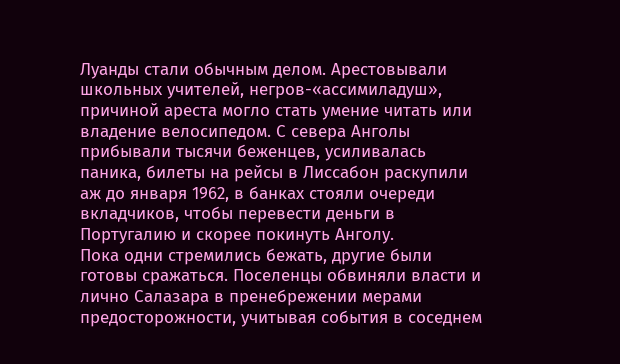Луанды стали обычным делом. Арестовывали школьных учителей, негров-«ассимиладуш», причиной ареста могло стать умение читать или владение велосипедом. С севера Анголы прибывали тысячи беженцев, усиливалась паника, билеты на рейсы в Лиссабон раскупили аж до января 1962, в банках стояли очереди вкладчиков, чтобы перевести деньги в Португалию и скорее покинуть Анголу.
Пока одни стремились бежать, другие были готовы сражаться. Поселенцы обвиняли власти и лично Салазара в пренебрежении мерами предосторожности, учитывая события в соседнем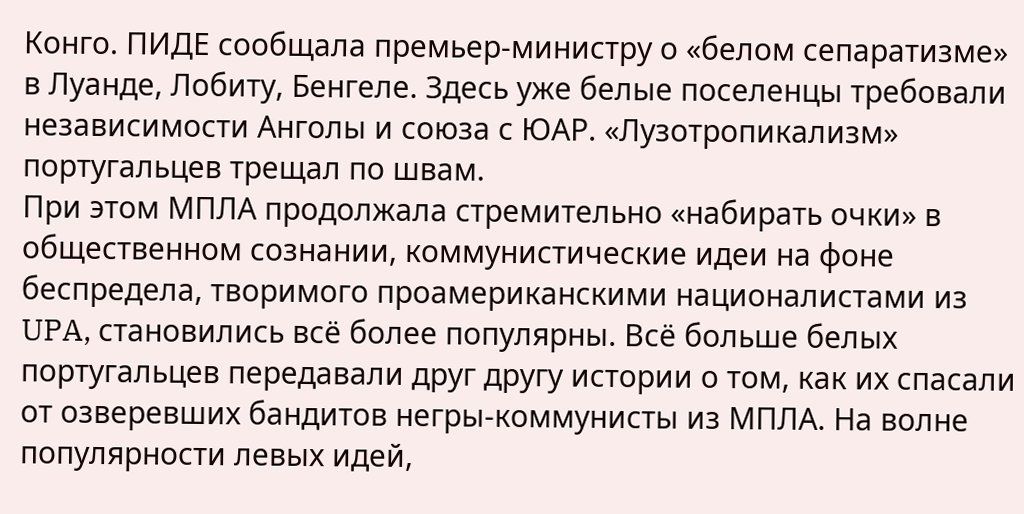Конго. ПИДЕ сообщала премьер-министру о «белом сепаратизме» в Луанде, Лобиту, Бенгеле. Здесь уже белые поселенцы требовали независимости Анголы и союза с ЮАР. «Лузотропикализм» португальцев трещал по швам.
При этом МПЛА продолжала стремительно «набирать очки» в общественном сознании, коммунистические идеи на фоне беспредела, творимого проамериканскими националистами из UPA, становились всё более популярны. Всё больше белых португальцев передавали друг другу истории о том, как их спасали от озверевших бандитов негры-коммунисты из МПЛА. На волне популярности левых идей,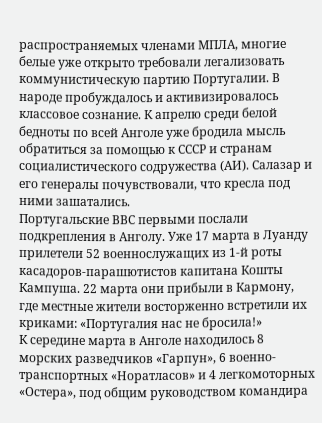распространяемых членами МПЛА, многие белые уже открыто требовали легализовать коммунистическую партию Португалии. В народе пробуждалось и активизировалось классовое сознание. К апрелю среди белой бедноты по всей Анголе уже бродила мысль обратиться за помощью к СССР и странам социалистического содружества (АИ). Салазар и его генералы почувствовали, что кресла под ними зашатались.
Португальские ВВС первыми послали подкрепления в Анголу. Уже 17 марта в Луанду прилетели 52 военнослужащих из 1-й роты касадоров-парашютистов капитана Кошты Кампуша. 22 марта они прибыли в Кармону, где местные жители восторженно встретили их криками: «Португалия нас не бросила!»
К середине марта в Анголе находилось 8 морских разведчиков «Гарпун», 6 военно-транспортных «Норатласов» и 4 легкомоторных «Остера», под общим руководством командира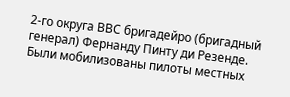2-го округа ВВС бригадейро (бригадный генерал) Фернанду Пинту ди Резенде. Были мобилизованы пилоты местных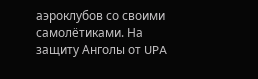аэроклубов со своими самолётиками. На защиту Анголы от UPA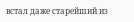встал даже старейший из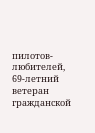пилотов-любителей, 69-летний ветеран гражданской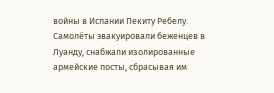войны в Испании Пекиту Ребелу. Самолёты эвакуировали беженцев в Луанду, снабжали изолированные армейские посты, сбрасывая им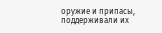оружие и припасы, поддерживали их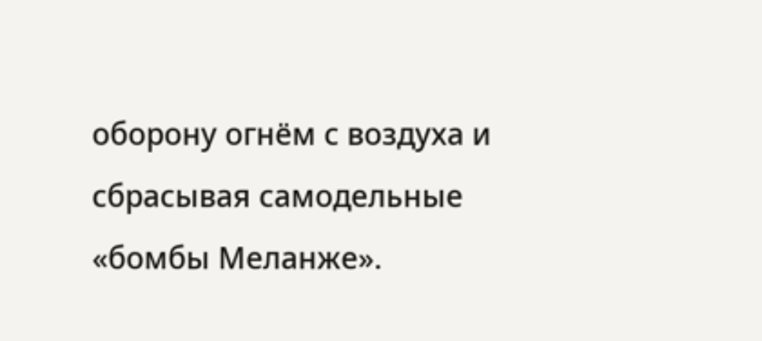оборону огнём с воздуха и сбрасывая самодельные «бомбы Меланже».